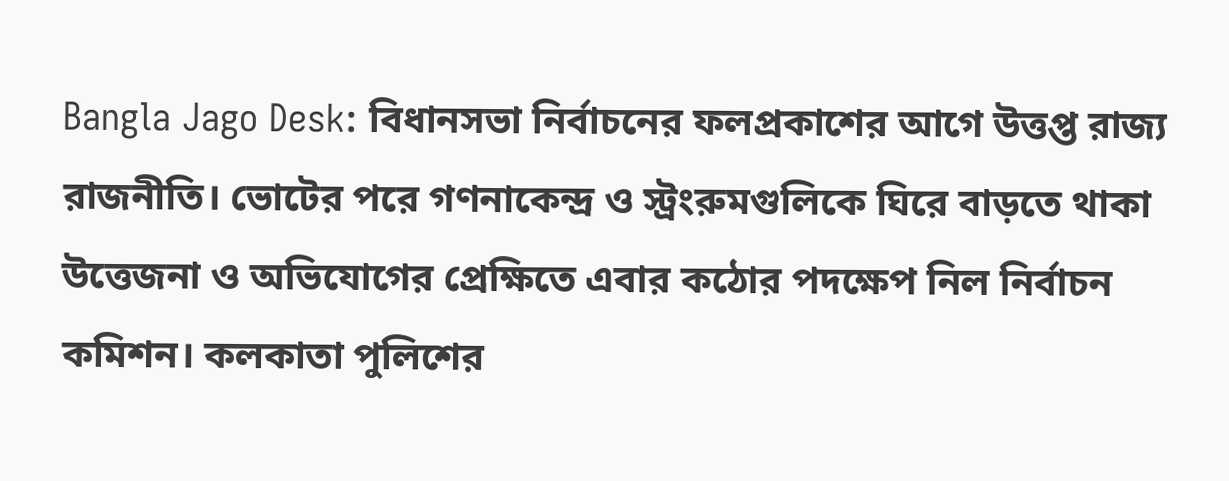Bangla Jago Desk: বিধানসভা নির্বাচনের ফলপ্রকাশের আগে উত্তপ্ত রাজ্য রাজনীতি। ভোটের পরে গণনাকেন্দ্র ও স্ট্রংরুমগুলিকে ঘিরে বাড়তে থাকা উত্তেজনা ও অভিযোগের প্রেক্ষিতে এবার কঠোর পদক্ষেপ নিল নির্বাচন কমিশন। কলকাতা পুলিশের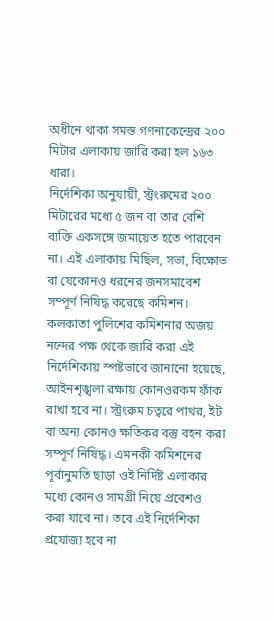অধীনে থাকা সমস্ত গণনাকেন্দ্রের ২০০ মিটার এলাকায় জারি করা হল ১৬৩ ধারা।
নির্দেশিকা অনুযায়ী, স্ট্রংরুমের ২০০ মিটারের মধ্যে ৫ জন বা তার বেশি ব্যক্তি একসঙ্গে জমায়েত হতে পারবেন না। এই এলাকায় মিছিল, সভা, বিক্ষোভ বা যেকোনও ধরনের জনসমাবেশ সম্পূর্ণ নিষিদ্ধ করেছে কমিশন।
কলকাতা পুলিশের কমিশনার অজয় নন্দের পক্ষ থেকে জারি করা এই নির্দেশিকায় স্পষ্টভাবে জানানো হয়েছে, আইনশৃঙ্খলা রক্ষায় কোনওরকম ফাঁক রাখা হবে না। স্ট্রংরুম চত্বরে পাথর, ইট বা অন্য কোনও ক্ষতিকর বস্তু বহন করা সম্পূর্ণ নিষিদ্ধ। এমনকী কমিশনের পূর্বানুমতি ছাড়া ওই নির্দিষ্ট এলাকার মধ্যে কোনও সামগ্রী নিয়ে প্রবেশও করা যাবে না। তবে এই নির্দেশিকা প্রযোজ্য হবে না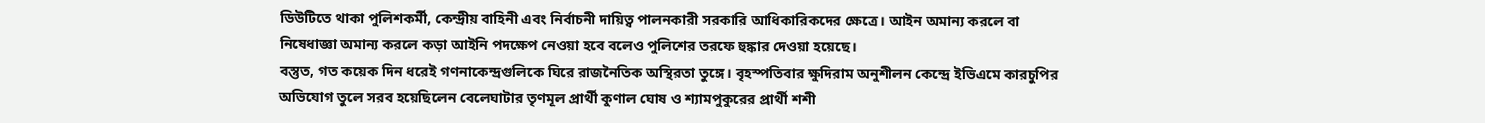ডিউটিতে থাকা পুলিশকর্মী, কেন্দ্রীয় বাহিনী এবং নির্বাচনী দায়িত্ব পালনকারী সরকারি আধিকারিকদের ক্ষেত্রে। আইন অমান্য করলে বা নিষেধাজ্ঞা অমান্য করলে কড়া আইনি পদক্ষেপ নেওয়া হবে বলেও পুলিশের তরফে হুঙ্কার দেওয়া হয়েছে।
বস্তুত, গত কয়েক দিন ধরেই গণনাকেন্দ্রগুলিকে ঘিরে রাজনৈতিক অস্থিরতা তুঙ্গে। বৃহস্পতিবার ক্ষুদিরাম অনুশীলন কেন্দ্রে ইভিএমে কারচুপির অভিযোগ তুলে সরব হয়েছিলেন বেলেঘাটার তৃণমূল প্রার্থী কুণাল ঘোষ ও শ্যামপুকুরের প্রার্থী শশী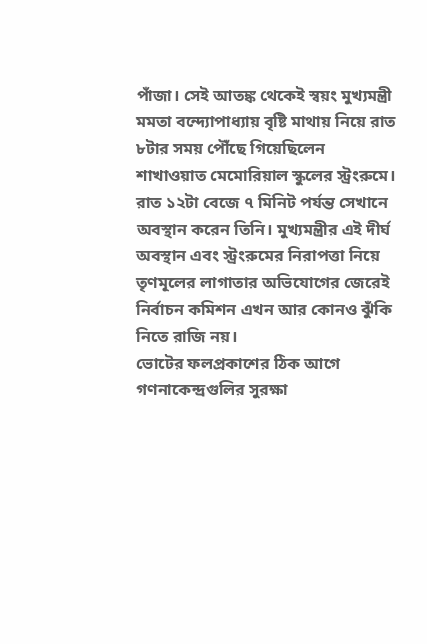পাঁজা। সেই আতঙ্ক থেকেই স্বয়ং মুখ্যমন্ত্রী মমতা বন্দ্যোপাধ্যায় বৃষ্টি মাথায় নিয়ে রাত ৮টার সময় পৌঁছে গিয়েছিলেন শাখাওয়াত মেমোরিয়াল স্কুলের স্ট্রংরুমে। রাত ১২টা বেজে ৭ মিনিট পর্যন্ত সেখানে অবস্থান করেন তিনি। মুখ্যমন্ত্রীর এই দীর্ঘ অবস্থান এবং স্ট্রংরুমের নিরাপত্তা নিয়ে তৃণমূলের লাগাতার অভিযোগের জেরেই নির্বাচন কমিশন এখন আর কোনও ঝুঁকি নিতে রাজি নয়।
ভোটের ফলপ্রকাশের ঠিক আগে গণনাকেন্দ্রগুলির সুরক্ষা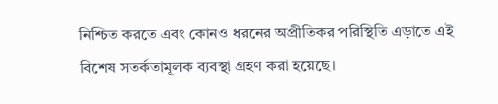নিশ্চিত করতে এবং কোনও ধরনের অপ্রীতিকর পরিস্থিতি এড়াতে এই বিশেষ সতর্কতামূলক ব্যবস্থা গ্রহণ করা হয়েছে।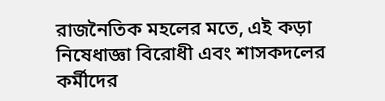রাজনৈতিক মহলের মতে, এই কড়া নিষেধাজ্ঞা বিরোধী এবং শাসকদলের কর্মীদের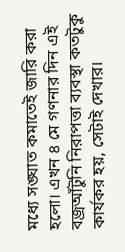মধ্যে সঙ্ঘাত কমাতেই জারি করা হলো। এখন ৪ মে গণনার দিন এই বজ্রআঁটুনি নিরাপত্তা ব্যবস্থা কতটুকু কার্যকর হয়, সেটাই দেখার।